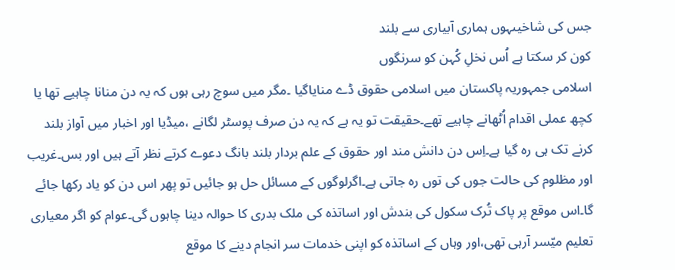جس کی شاخیںہوں ہماری آبیاری سے بلند
کون کر سکتا ہے اُس نخلِ کُہن کو سرنگوں
اسلامی جمہوریہ پاکستان میں اسلامی حقوق ڈے منایاگیا ۔مگر میں سوچ رہی ہوں کہ یہ دن منانا چاہیے تھا یا کچھ عملی اقدام اُٹھانے چاہیے تھے۔حقیقت تو یہ ہے کہ یہ دن صرف پوسٹر لگانے ،میڈیا اور اخبار میں آواز بلند کرنے تک ہی رہ گیا ہے۔اِس دن دانش مند اور حقوق کے علم بردار بلند بانگ دعوے کرتے نظر آتے ہیں اور بس۔غریب اور مظلوم کی حالت جوں کی توں رہ جاتی ہے۔اگرلوگوں کے مسائل حل ہو جائیں تو پھر اس دن کو یاد رکھا جائے گا۔اس موقع پر پاک تُرک سکول کی بندش اور اساتذہ کی ملک بدری کا حوالہ دینا چاہوں گی۔عوام کو اگر معیاری تعلیم میّسر آرہی تھی،اور وہاں کے اساتذہ کو اپنی خدمات سر انجام دینے کا موقع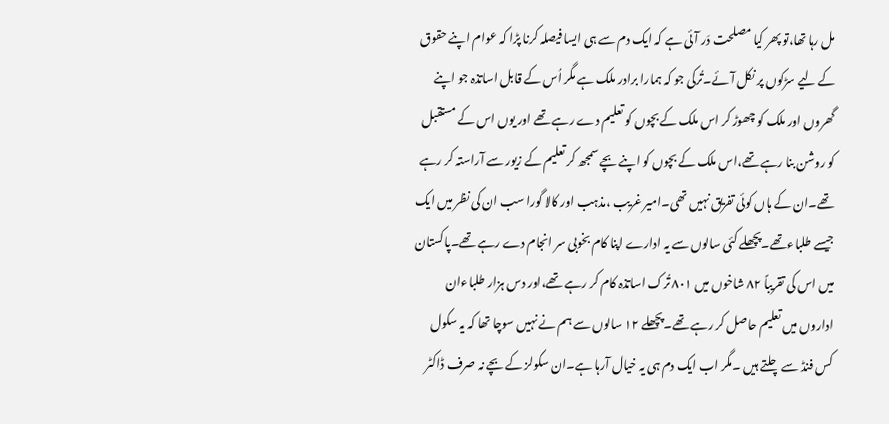مل رہا تھا،تو پھر کیا مصلحت دَر آئی ہے کہ ایک دم سے ہی ایسا فیصلہ کرنا پڑا کہ عوام اپنے حقوق کے لیے سڑکوں پر نکل آئے۔تُرکی جو کہ ہمارا برادر ملک ہے مگر اُس کے قابل اساتذہ جو اپنے گھروں اور ملک کو چھوڑ کر اس ملک کے بچوں کو تعلیم دے رہے تھے اور یوں اس کے مستقبل کو روشن بنا رہے تھے،اس ملک کے بچوں کو اپنے بچے سمجھ کر تعلیم کے زیور سے آراستہ کر رہے تھے۔ان کے ہاں کوئی تفریق نہیں تھی۔امیر غریب ،مذہب اور کالا گورا سب ان کی نظر میں ایک جیسے طلباءتھے۔پچھلے کئی سالوں سے یہ ادارے اپنا کام بخوبی سر انجام دے رہے تھے۔پاکستان میں اس کی تقریباً ۸۲ شاخوں میں ۸۰۱ تُرک اساتذہ کام کر رہے تھے،اور دس ہزار طلباءان اداروں میں تعلیم حاصل کر رہے تھے۔پچھلے ۱۲ سالوں سے ہم نے نہیں سوچا تھا کہ یہ سکول کس فنڈ سے چلتے ہیں ۔مگر اب ایک دم ہی یہ خیال آرہا ہے۔ان سکولز کے بچے نہ صرف ڈاکٹر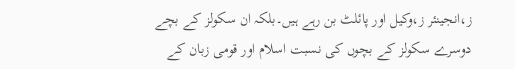ز،انجینئر ز،وکیل اور پائلٹ بن رہے ہیں۔بلکہ ان سکولز کے بچے دوسرے سکولز کے بچوں کی نسبت اسلام اور قومی زبان کے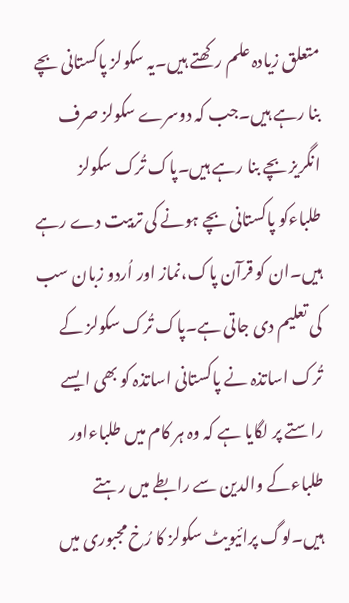متعلق زیادہ علم رکھتے ہیں۔یہ سکولز پاکستانی بچے بنا رہے ہیں۔جب کہ دوسرے سکولز صرف انگریز بچے بنا رہے ہیں۔پاک تُرک سکولز طلباءکو پاکستانی بچے ہونے کی تربیت دے رہے ہیں۔ان کو قرآن پاک،نماز اور اُردو زبان سب کی تعلیم دی جاتی ہے۔پاک تُرک سکولز کے تُرک اساتذہ نے پاکستانی اساتذہ کو بھی ایسے راستے پر لگایا ہے کہ وہ ہر کام میں طلباءاور طلباءکے والدین سے رابطے میں رہتے ہیں۔لوگ پرائیویٹ سکولز کا رُخ مجبوری میں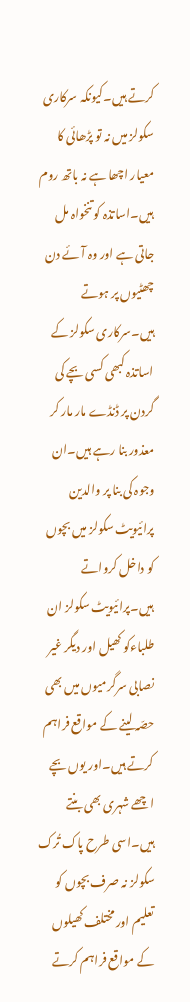کرتے ہیں۔کیونکہ سرکاری سکولز میں نہ تو پڑھائی کا معیار اچھا ہے نہ باتھ روم ہیں۔اساتذہ کو تنخواہ مل جاتی ہے اور وہ آئے دن چھٹیوں پر ہوتے ہیں۔سرکاری سکولز کے اساتذہ کبھی کسی بچے کی گردن پر ڈنڈے مار مار کر معذور بنا رہے ہیں۔ان وجوہ کی بنا پر والدین پرائیویٹ سکولز میں بچوں کو داخل کرواتے ہیں۔پرائیویٹ سکولز ان طلباءکو کھیل اور دیگر غیر نصابی سرگرمیوں میں بھی حصّہ لینے کے مواقع فراہم کرتے ہیں۔اور یوں بچے اچھے شہری بھی بنتے ہیں۔اسی طرح پاک تُرک سکولز نہ صرف بچوں کو تعلیم اور مختلف کھیلوں کے مواقع فراہم کرتے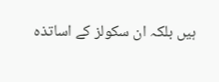ہیں بلکہ ان سکولز کے اساتذہ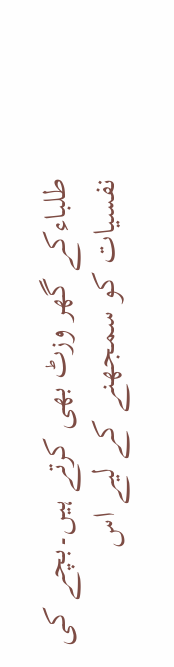طلباءکے گھر وزٹ بھی کرتے ہیں۔بچے کی نفسیات کو سمجھنے کے لیے اس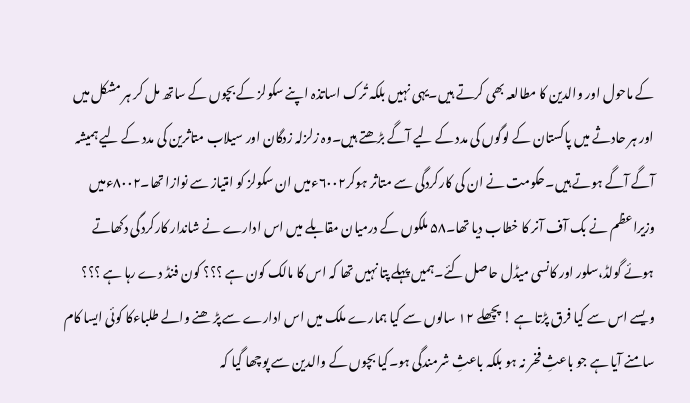کے ماحول اور والدین کا مطالعہ بھی کرتے ہیں۔یہی نہیں بلکہ تُرک اساتذہ اپنے سکولز کے بچوں کے ساتھ مل کر ہر مشکل میں اور ہر حادثے میں پاکستان کے لوگوں کی مدد کے لیے آگے بڑھتے ہیں۔وہ زلزلہ زدگان اور سیلاب متاثرین کی مدد کے لیے ہمیشہ آگے آگے ہوتے ہیں۔حکومت نے ان کی کارکردگی سے متاثر ہوکر۶۰۰۲ءمیں ان سکولز کو امتیاز سے نوازا تھا۔۸۰۰۲ءمیں وزیراعظم نے بک آف آنر کا خطاب دیا تھا۔۵۸ ملکوں کے درمیان مقابلے میں اس ادارے نے شاندار کارکردگی دکھاتے ہوئے گولڈ،سلور اور کانسی میڈل حاصل کئے۔ہمیں پہلے پتا نہیں تھا کہ اس کا مالک کون ہے ؟؟؟ کون فنڈ دے رہا ہے ؟؟؟ ویسے اس سے کیا فرق پڑتا ہے ! پچھلے ۱۲ سالوں سے کیا ہمارے ملک میں اس ادارے سے پڑ ھنے والے طلباءکا کوئی ایسا کام سامنے آیا ہے جو باعثِ فخر نہ ہو بلکہ باعثِ شرمندگی ہو۔کیا بچوں کے والدین سے پوچھا گیا کہ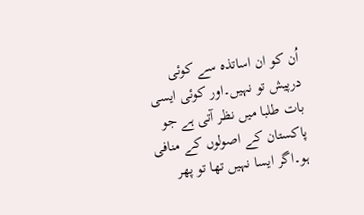اُن کو ان اساتذہ سے کوئی درپیش تو نہیں۔اور کوئی ایسی بات طلبا میں نظر آتی ہے جو پاکستان کے اصولوں کے منافی ہو۔اگر ایسا نہیں تھا تو پھر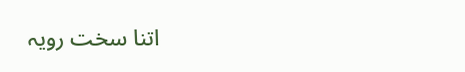اتنا سخت رویہ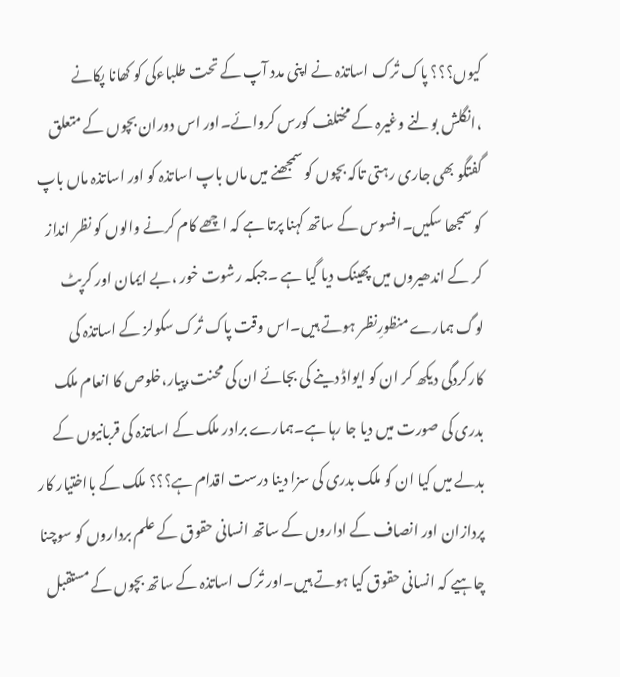کیوں؟؟؟ پاک تُرک اساتذہ نے اپنی مدد آپ کے تحت طلباءکی کو کھانا پکانے ،انگلش بولنے وغیرہ کے مختلف کورس کروائے۔اور اس دوران بچوں کے متعلق گفتگو بھی جاری رہتی تاکہ بچوں کو سمجھنے میں ماں باپ اساتذہ کو اور اساتذہ ماں باپ کو سمجھا سکیں۔افسوس کے ساتھ کہنا پرتا ہے کہ اچھے کام کرنے والوں کو نظر انداز کر کے اندھیروں میں پھینک دیا گیا ہے ۔جبکہ رشوت خور ،بے ایمان اور کرپٹ لوگ ہمارے منظورِنظر ہوتے ہیں۔اس وقت پاک تُرک سکولز کے اساتذہ کی کارکردگی دیکھ کر ان کو ایواڈ دینے کی بجائے ان کی محنت،پیار،خلوص کا انعام ملک بدری کی صورت میں دیا جا رہا ہے۔ہمارے برادر ملک کے اساتذہ کی قربانیوں کے بدلے میں کیا ان کو ملک بدری کی سزا دینا درست اقدام ہے؟؟؟ ملک کے بااختیار کار پردازان اور انصاف کے اداروں کے ساتھ انسانی حقوق کے علم برداروں کو سوچنا چاہیے کہ انسانی حقوق کیا ہوتے ہیں۔اور تُرک اساتذہ کے ساتھ بچوں کے مستقبل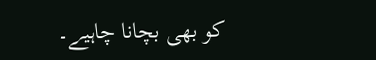کو بھی بچانا چاہیے۔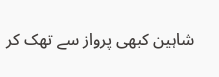شاہین کبھی پرواز سے تھک کر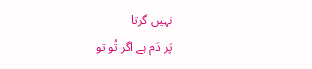نہیں گرتا
پَر دَم ہے اگر تُو تو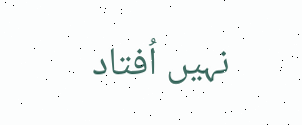نہیں اُفتاد